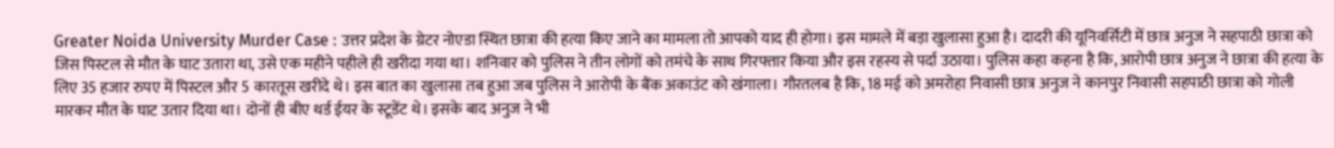Greater Noida University Murder Case : उत्तर प्रदेश के ग्रेटर नोएडा स्थित छात्रा की हत्या किए जाने का मामला तो आपको याद ही होगा। इस मामले में बड़ा खुलासा हुआ है। दादरी की यूनिवर्सिटी में छात्र अनुज ने सहपाठी छात्रा को जिस पिस्टल से मौत के घाट उतारा था, उसे एक महीने पहीले ही खरीदा गया था। शनिवार को पुलिस ने तीन लोगों को तमंचे के साथ गिरफ्तार किया और इस रहस्य से पर्दा उठाया। पुलिस कहा कहना है कि, आरोपी छात्र अनुज ने छात्रा की हत्या के लिए 35 हजार रुपए में पिस्टल और 5 कारतूस खरीदे थे। इस बात का खुलासा तब हुआ जब पुलिस ने आरोपी के बैंक अकाउंट को खंगाला। गौरतलब है कि, 18 मई को अमरोहा निवासी छात्र अनुज ने कानपुर निवासी सहपाठी छात्रा को गोली मारकर मौत के घाट उतार दिया था। दोनों ही बीए थर्ड ईयर के स्टूडेंट थे। इसके बाद अनुज ने भी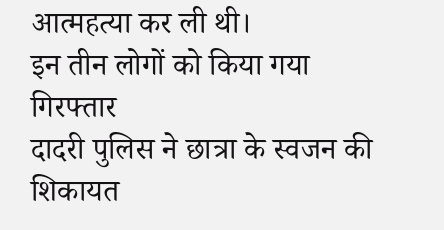आत्महत्या कर ली थी।
इन तीन लोगों को किया गया गिरफ्तार
दादरी पुलिस ने छात्रा के स्वजन की शिकायत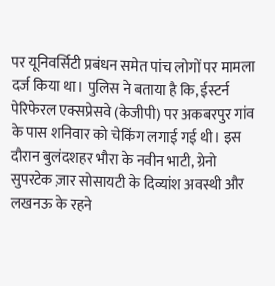पर यूनिवर्सिटी प्रबंधन समेत पांच लोगों पर मामला दर्ज किया था। पुलिस ने बताया है कि, ईस्टर्न पेरिफेरल एक्सप्रेसवे (केजीपी) पर अकबरपुर गांव के पास शनिवार को चेकिंग लगाई गई थी। इस दौरान बुलंदशहर भौरा के नवीन भाटी, ग्रेनो सुपरटेक ज़ार सोसायटी के दिव्यांश अवस्थी और लखनऊ के रहने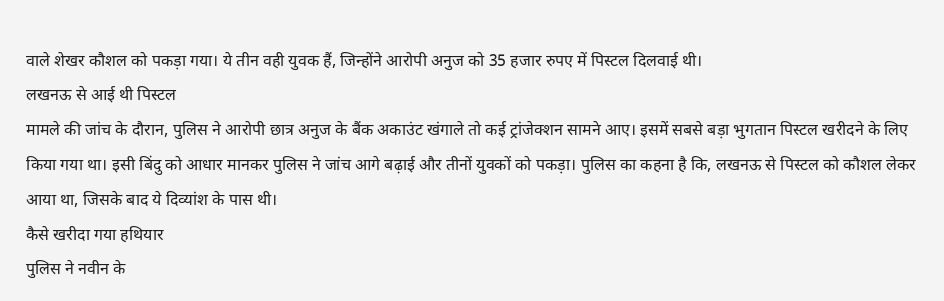वाले शेखर कौशल को पकड़ा गया। ये तीन वही युवक हैं, जिन्होंने आरोपी अनुज को 35 हजार रुपए में पिस्टल दिलवाई थी।
लखनऊ से आई थी पिस्टल
मामले की जांच के दौरान, पुलिस ने आरोपी छात्र अनुज के बैंक अकाउंट खंगाले तो कई ट्रांजेक्शन सामने आए। इसमें सबसे बड़ा भुगतान पिस्टल खरीदने के लिए किया गया था। इसी बिंदु को आधार मानकर पुलिस ने जांच आगे बढ़ाई और तीनों युवकों को पकड़ा। पुलिस का कहना है कि, लखनऊ से पिस्टल को कौशल लेकर आया था, जिसके बाद ये दिव्यांश के पास थी।
कैसे खरीदा गया हथियार
पुलिस ने नवीन के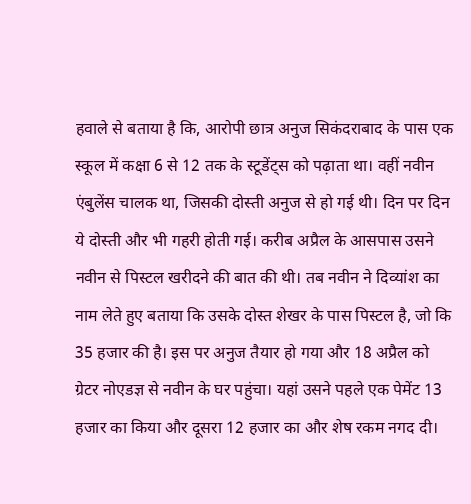हवाले से बताया है कि, आरोपी छात्र अनुज सिकंदराबाद के पास एक स्कूल में कक्षा 6 से 12 तक के स्टूडेंट्स को पढ़ाता था। वहीं नवीन एंबुलेंस चालक था, जिसकी दोस्ती अनुज से हो गई थी। दिन पर दिन ये दोस्ती और भी गहरी होती गई। करीब अप्रैल के आसपास उसने नवीन से पिस्टल खरीदने की बात की थी। तब नवीन ने दिव्यांश का नाम लेते हुए बताया कि उसके दोस्त शेखर के पास पिस्टल है, जो कि 35 हजार की है। इस पर अनुज तैयार हो गया और 18 अप्रैल को ग्रेटर नोएडज्ञ से नवीन के घर पहुंचा। यहां उसने पहले एक पेमेंट 13 हजार का किया और दूसरा 12 हजार का और शेष रकम नगद दी।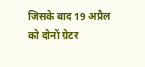जिसके बाद 19 अप्रैल को दोनों ग्रेटर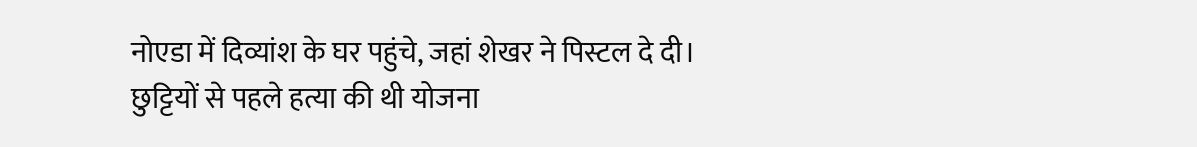नोएडा में दिव्यांश के घर पहुंचे, जहां शेखर ने पिस्टल दे दी।
छुट्टियों से पहले हत्या की थी योजना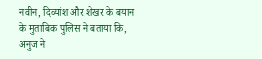नवीन, दिव्यांश और शेखर के बयान के मुताबिक पुलिस ने बताया कि, अनुज ने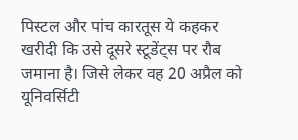पिस्टल और पांच कारतूस ये कहकर खरीदी कि उसे दूसरे स्टूडेंट्स पर रौब जमाना है। जिसे लेकर वह 20 अप्रैल को यूनिवर्सिटी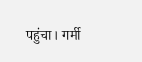पहुंचा। गर्मी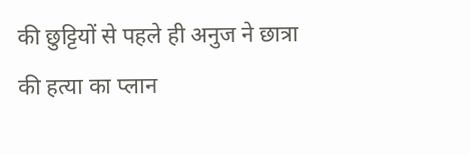की छुट्टियों से पहले ही अनुज ने छात्रा की हत्या का प्लान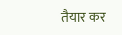तैयार कर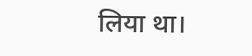लिया था।